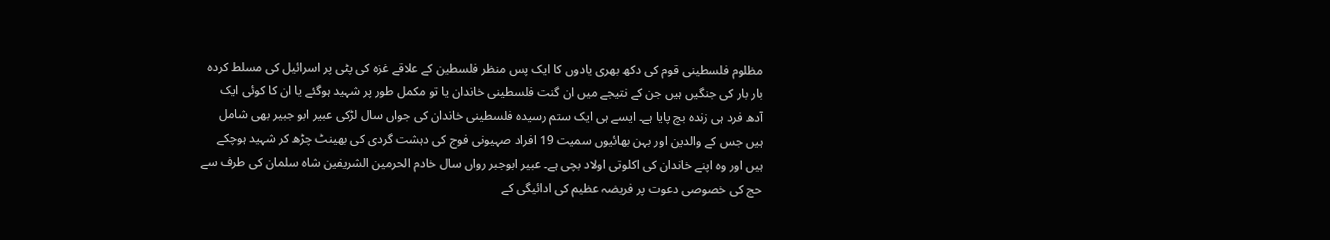مظلوم فلسطینی قوم کی دکھ بھری یادوں کا ایک پس منظر فلسطین کے علاقے غزہ کی پٹی پر اسرائیل کی مسلط کردہ بار بار کی جنگیں ہیں جن کے نتیجے میں ان گنت فلسطینی خاندان یا تو مکمل طور پر شہید ہوگئے یا ان کا کوئی ایک آدھ فرد ہی زندہ بچ پایا ہے۔ ایسے ہی ایک ستم رسیدہ فلسطینی خاندان کی جواں سال لڑکی عبیر ابو جبیر بھی شامل ہیں جس کے والدین اور بہن بھائیوں سمیت 19 افراد صہیونی فوج کی دہشت گردی کی بھینٹ چڑھ کر شہید ہوچکے ہیں اور وہ اپنے خاندان کی اکلوتی اولاد بچی ہے۔ عبیر ابوجبر رواں سال خادم الحرمین الشریفین شاہ سلمان کی طرف سے حج کی خصوصی دعوت پر فریضہ عظیم کی ادائیگی کے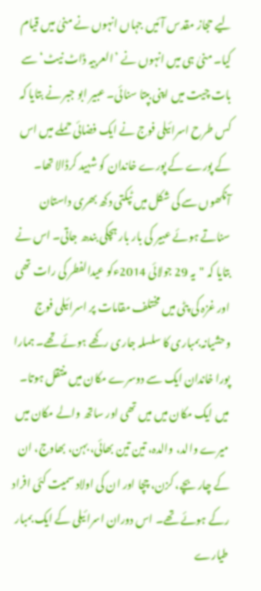لیے حجاز مقدس آئیں جہاں انہوں نے منیٰ میں قیام کیا۔ منیٰ ہی میں انہوں نے ’العربیہ ڈاٹ نیٹ‘ سے بات چیت میں اپنی بپتا سنائی۔ عبیر ابو جبر نے بتایا کہ کس طرح اسرائیلی فوج نے ایک فضائی حملے میں اس کے پورے کے پورے خاندان کو شہید کرڈالا تھا۔ آنکھوں سے کی شکل میں ٹپکتی دکھ بھری داستان سناتے ہوئے عبیر کی بار بار ہچکی بندھ جاتی۔ اس نے بتایا کہ "یہ 29 جولائی 2014ءکو عیدالفطر کی رات تھی اور غزہ کی پٹی میں مختلف مقامات پر اسرائیلی فوج وحشیانہ بمباری کا سلسلہ جاری رکھے ہوئے تھے۔ ہمارا پورا خاندان ایک سے دوسرے مکان میں منتقل ہوتا۔ میں ایک مکان میں میں تھی اور ساتھ والے مکان میں میرے والد، والدہ، تین تین بھائی، بہن، بھاوج، ان کے چار بچے، کزن، چچا اور ان کی اولاد سمیت کئی افراد رکے ہوئے تھے۔ اس دوران اسرائیلی کے ایک بمبار طیارے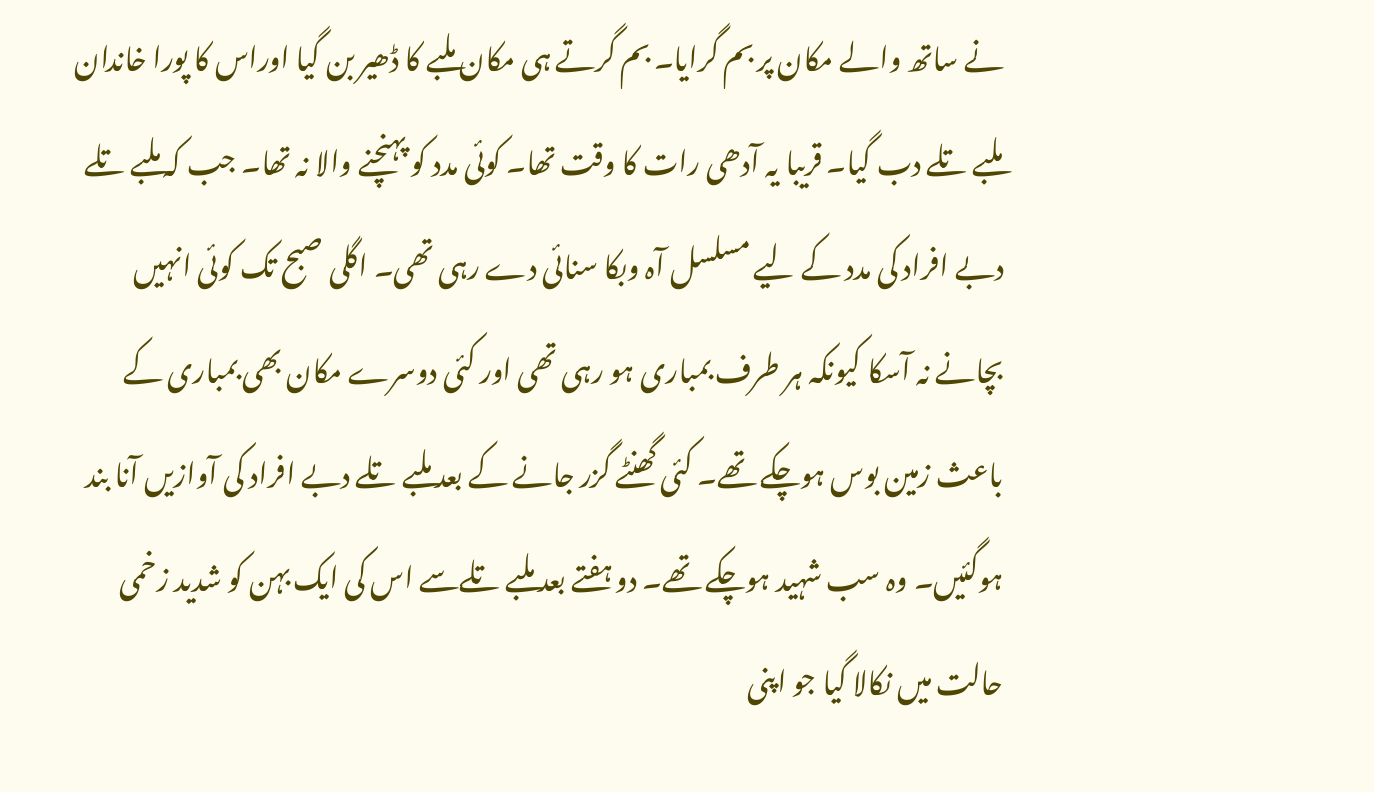نے ساتھ والے مکان پر بم گرایا۔ بم گرتے ہی مکان ملبے کا ڈھیر بن گیا اوراس کا پورا خاندان ملبے تلے دب گیا۔ قریبا یہ آدھی رات کا وقت تھا۔ کوئی مدد کو پہنچنے والا نہ تھا۔ جب کہ ملبے تلے دبے افراد کی مدد کے لیے مسلسل آہ وبکا سنائی دے رہی تھی۔ اگلی صبح تک کوئی انہیں بچانے نہ آسکا کیونکہ ہر طرف بمباری ہو رہی تھی اور کئی دوسرے مکان بھی بمباری کے باعث زمین بوس ہوچکے تھے۔ کئی گھنٹے گزر جانے کے بعد ملبے تلے دبے افراد کی آوازیں آنا بند ہوگئیں۔ وہ سب شہید ہوچکے تھے۔ دو ہفتے بعد ملبے تلےسے اس کی ایک بہن کو شدید زخمی حالت میں نکالا گیا جو اپنی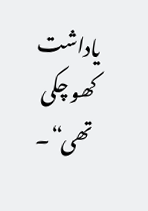یاداشت کھو چکی تھی“۔